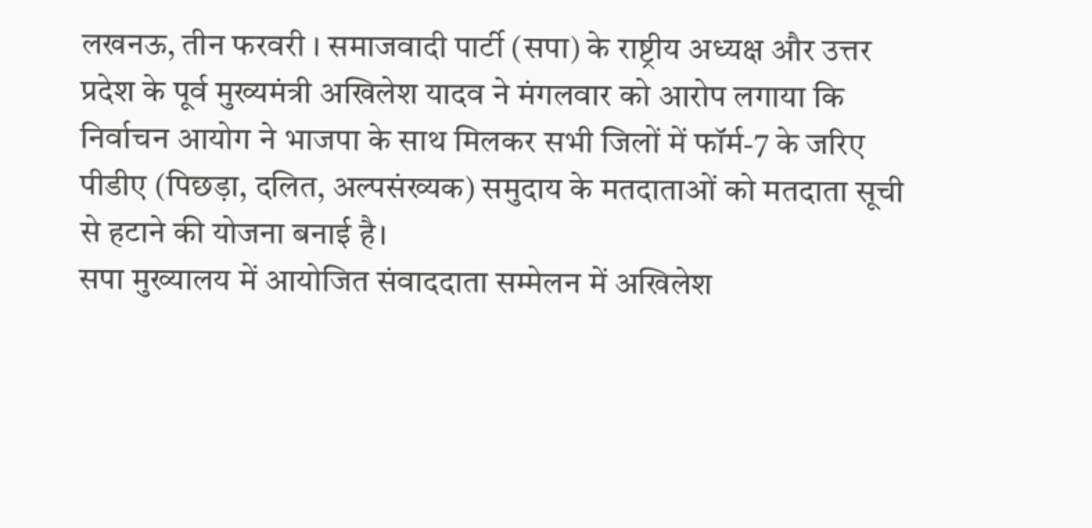लखनऊ, तीन फरवरी । समाजवादी पार्टी (सपा) के राष्ट्रीय अध्यक्ष और उत्तर प्रदेश के पूर्व मुख्यमंत्री अखिलेश यादव ने मंगलवार को आरोप लगाया कि निर्वाचन आयोग ने भाजपा के साथ मिलकर सभी जिलों में फॉर्म-7 के जरिए पीडीए (पिछड़ा, दलित, अल्पसंख्यक) समुदाय के मतदाताओं को मतदाता सूची से हटाने की योजना बनाई है।
सपा मुख्यालय में आयोजित संवाददाता सम्मेलन में अखिलेश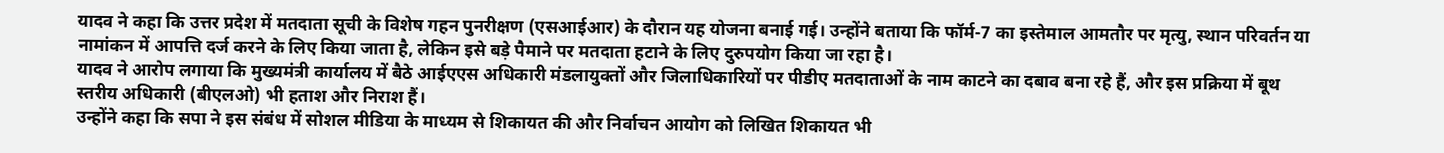यादव ने कहा कि उत्तर प्रदेश में मतदाता सूची के विशेष गहन पुनरीक्षण (एसआईआर) के दौरान यह योजना बनाई गई। उन्होंने बताया कि फॉर्म-7 का इस्तेमाल आमतौर पर मृत्यु, स्थान परिवर्तन या नामांकन में आपत्ति दर्ज करने के लिए किया जाता है, लेकिन इसे बड़े पैमाने पर मतदाता हटाने के लिए दुरुपयोग किया जा रहा है।
यादव ने आरोप लगाया कि मुख्यमंत्री कार्यालय में बैठे आईएएस अधिकारी मंडलायुक्तों और जिलाधिकारियों पर पीडीए मतदाताओं के नाम काटने का दबाव बना रहे हैं, और इस प्रक्रिया में बूथ स्तरीय अधिकारी (बीएलओ) भी हताश और निराश हैं।
उन्होंने कहा कि सपा ने इस संबंध में सोशल मीडिया के माध्यम से शिकायत की और निर्वाचन आयोग को लिखित शिकायत भी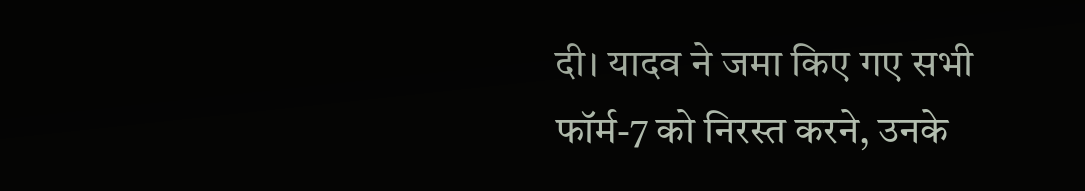दी। यादव ने जमा किए गए सभी फॉर्म-7 को निरस्त करने, उनके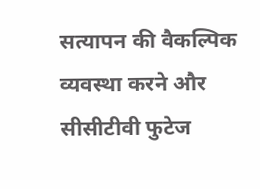सत्यापन की वैकल्पिक व्यवस्था करने और सीसीटीवी फुटेज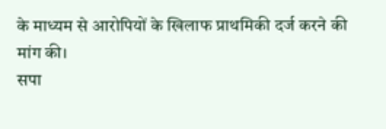के माध्यम से आरोपियों के खिलाफ प्राथमिकी दर्ज करने की मांग की।
सपा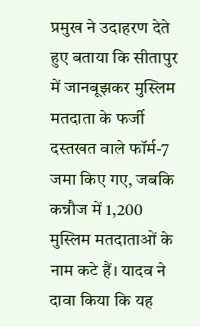प्रमुख ने उदाहरण देते हुए बताया कि सीतापुर में जानबूझकर मुस्लिम मतदाता के फर्जी दस्तखत वाले फॉर्म-7 जमा किए गए, जबकि कन्नौज में 1,200 मुस्लिम मतदाताओं के नाम कटे हैं। यादव ने दावा किया कि यह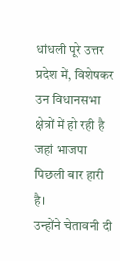धांधली पूरे उत्तर प्रदेश में, विशेषकर उन विधानसभा क्षेत्रों में हो रही है जहां भाजपा पिछली बार हारी है।
उन्होंने चेतावनी दी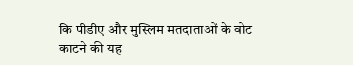कि पीडीए और मुस्लिम मतदाताओं के वोट काटने की यह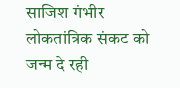साजिश गंभीर लोकतांत्रिक संकट को जन्म दे रही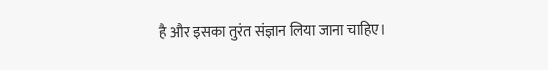है और इसका तुरंत संज्ञान लिया जाना चाहिए।